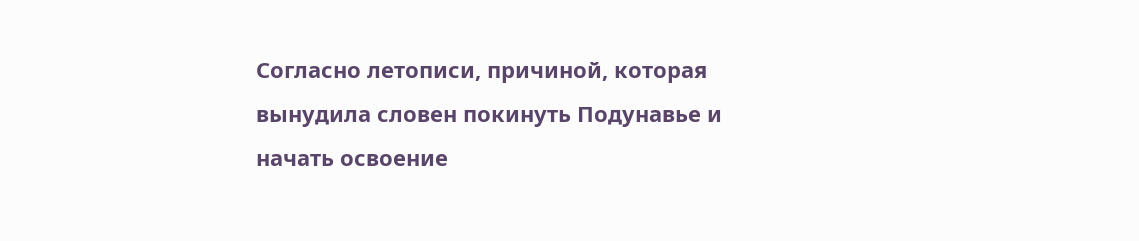Согласно летописи, причиной, которая вынудила словен покинуть Подунавье и начать освоение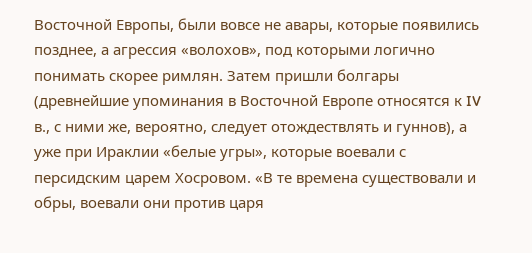Восточной Европы, были вовсе не авары, которые появились позднее, а агрессия «волохов», под которыми логично понимать скорее римлян. Затем пришли болгары (древнейшие упоминания в Восточной Европе относятся к IV в., с ними же, вероятно, следует отождествлять и гуннов), а уже при Ираклии «белые угры», которые воевали с персидским царем Хосровом. «В те времена существовали и обры, воевали они против царя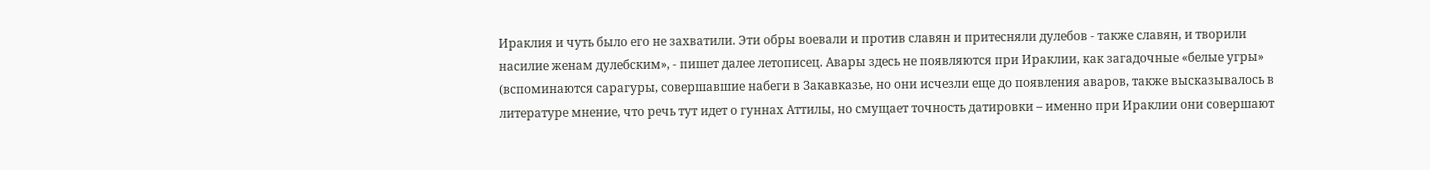Ираклия и чуть было его не захватили. Эти обры воевали и против славян и притесняли дулебов - также славян, и творили насилие женам дулебским», - пишет далее летописец. Авары здесь не появляются при Ираклии, как загадочные «белые угры» (вспоминаются сарагуры, совершавшие набеги в Закавказье, но они исчезли еще до появления аваров, также высказывалось в литературе мнение, что речь тут идет о гуннах Аттилы, но смущает точность датировки – именно при Ираклии они совершают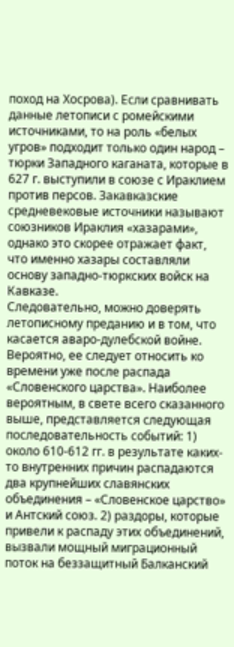поход на Хосрова). Если сравнивать данные летописи с ромейскими источниками, то на роль «белых угров» подходит только один народ – тюрки Западного каганата, которые в 627 г. выступили в союзе с Ираклием против персов. Закавказские средневековые источники называют союзников Ираклия «хазарами», однако это скорее отражает факт, что именно хазары составляли основу западно-тюркских войск на Кавказе.
Следовательно, можно доверять летописному преданию и в том, что касается аваро-дулебской войне. Вероятно, ее следует относить ко времени уже после распада «Словенского царства». Наиболее вероятным, в свете всего сказанного выше, представляется следующая последовательность событий: 1) около 610-612 гг. в результате каких-то внутренних причин распадаются два крупнейших славянских объединения – «Словенское царство» и Антский союз. 2) раздоры, которые привели к распаду этих объединений, вызвали мощный миграционный поток на беззащитный Балканский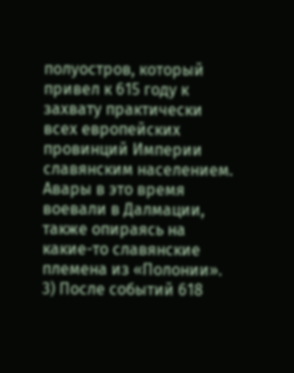полуостров, который привел к 615 году к захвату практически всех европейских провинций Империи славянским населением. Авары в это время воевали в Далмации, также опираясь на какие-то славянские племена из «Полонии». 3) После событий 618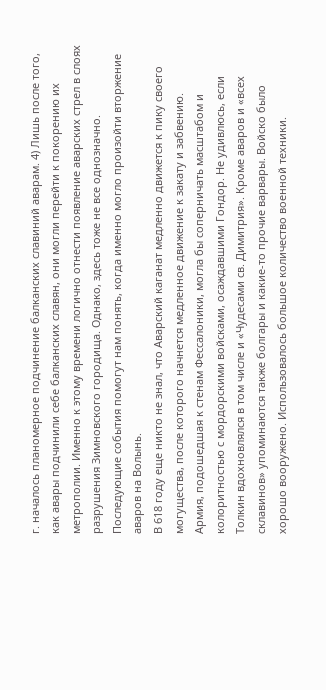г. началось планомерное подчинение балканских славиний аварам. 4) Лишь после того, как авары подчинили себе балканских славян, они могли перейти к покорению их метрополии. Именно к этому времени логично отнести появление аварских стрел в слоях разрушения Зимновского городища. Однако, здесь тоже не все однозначно. Последующие события помогут нам понять, когда именно могло произойти вторжение аваров на Волынь.
В 618 году еще никто не знал, что Аварский каганат медленно движется к пику своего могущества, после которого начнется медленное движение к закату и забвению.
Армия, подошедшая к стенам Фессалоники, могла бы соперничать масштабом и колоритностью с мордорскими войсками, осаждавшими Гондор. Не удивлюсь, если Толкин вдохновлялся в том числе и «Чудесами св. Димитрия». Кроме аваров и «всех склавинов» упоминаются также болгары и какие-то прочие варвары. Войско было хорошо вооружено. Использовалось большое количество военной техники.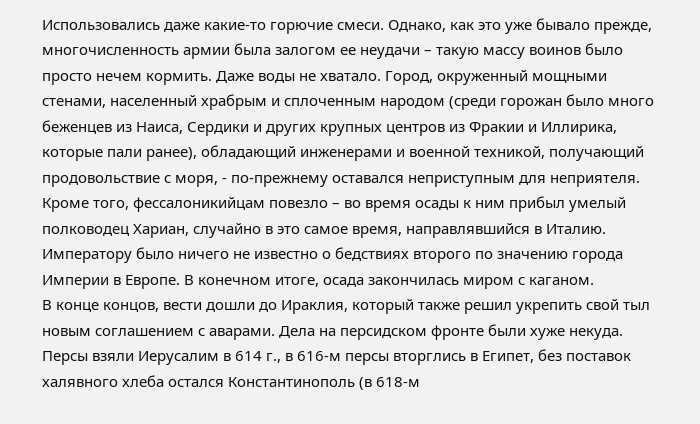Использовались даже какие-то горючие смеси. Однако, как это уже бывало прежде, многочисленность армии была залогом ее неудачи – такую массу воинов было просто нечем кормить. Даже воды не хватало. Город, окруженный мощными стенами, населенный храбрым и сплоченным народом (среди горожан было много беженцев из Наиса, Сердики и других крупных центров из Фракии и Иллирика, которые пали ранее), обладающий инженерами и военной техникой, получающий продовольствие с моря, - по-прежнему оставался неприступным для неприятеля. Кроме того, фессалоникийцам повезло – во время осады к ним прибыл умелый полководец Хариан, случайно в это самое время, направлявшийся в Италию. Императору было ничего не известно о бедствиях второго по значению города Империи в Европе. В конечном итоге, осада закончилась миром с каганом.
В конце концов, вести дошли до Ираклия, который также решил укрепить свой тыл новым соглашением с аварами. Дела на персидском фронте были хуже некуда. Персы взяли Иерусалим в 614 г., в 616-м персы вторглись в Египет, без поставок халявного хлеба остался Константинополь (в 618-м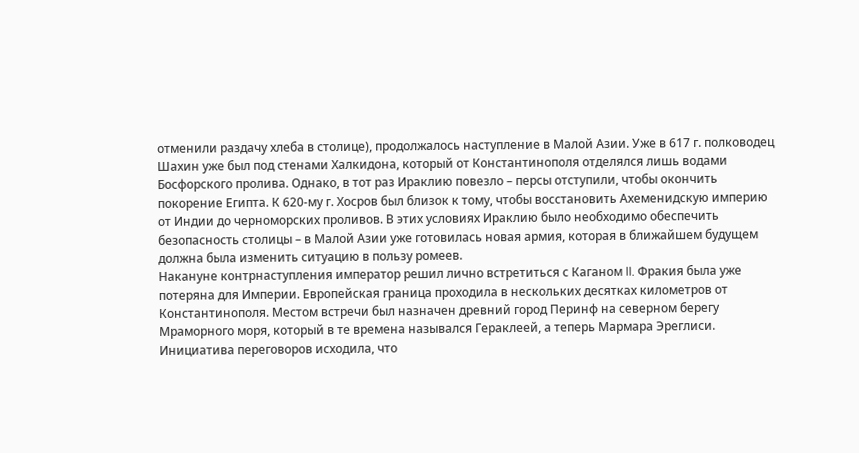отменили раздачу хлеба в столице), продолжалось наступление в Малой Азии. Уже в 617 г. полководец Шахин уже был под стенами Халкидона, который от Константинополя отделялся лишь водами Босфорского пролива. Однако, в тот раз Ираклию повезло – персы отступили, чтобы окончить покорение Египта. К 620-му г. Хосров был близок к тому, чтобы восстановить Ахеменидскую империю от Индии до черноморских проливов. В этих условиях Ираклию было необходимо обеспечить безопасность столицы – в Малой Азии уже готовилась новая армия, которая в ближайшем будущем должна была изменить ситуацию в пользу ромеев.
Накануне контрнаступления император решил лично встретиться с Каганом II. Фракия была уже потеряна для Империи. Европейская граница проходила в нескольких десятках километров от Константинополя. Местом встречи был назначен древний город Перинф на северном берегу Мраморного моря, который в те времена назывался Гераклеей, а теперь Мармара Эреглиси. Инициатива переговоров исходила, что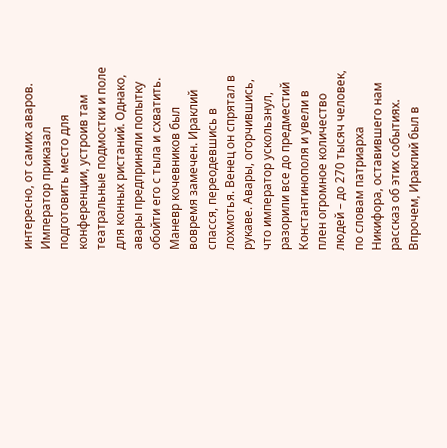интересно, от самих аваров. Император приказал подготовить место для конференции, устроив там театральные подмостки и поле для конных ристаний. Однако, авары предприняли попытку обойти его с тыла и схватить. Маневр кочевников был вовремя замечен. Ираклий спасся, переодевшись в лохмотья. Венец он спрятал в рукаве. Авары, огорчившись, что император ускользнул, разорили все до предместий Константинополя и увели в плен огромное количество людей – до 270 тысяч человек, по словам патриарха Никифора, оставившего нам рассказ об этих событиях. Впрочем, Ираклий был в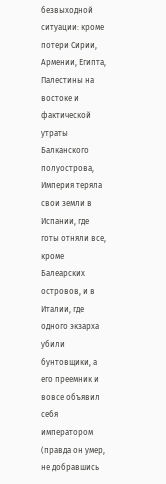безвыходной ситуации: кроме потери Сирии, Армении, Египта, Палестины на востоке и фактической утраты Балканского полуострова, Империя теряла свои земли в Испании, где готы отняли все, кроме Балеарских островов, и в Италии, где одного экзарха убили бунтовщики, а его преемник и вовсе объявил себя императором (правда он умер, не добравшись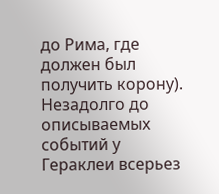до Рима, где должен был получить корону). Незадолго до описываемых событий у Гераклеи всерьез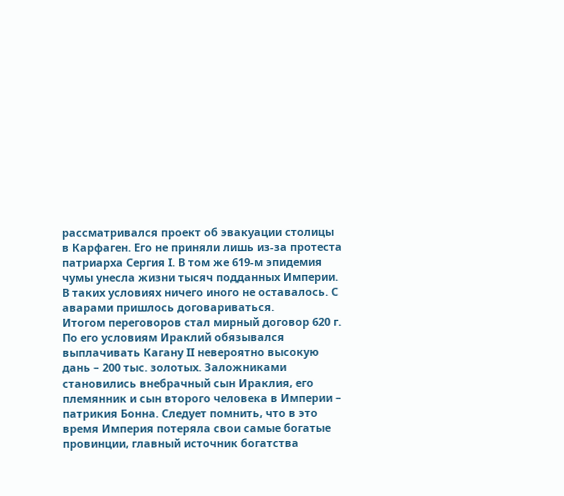рассматривался проект об эвакуации столицы в Карфаген. Его не приняли лишь из-за протеста патриарха Сергия I. В том же 619-м эпидемия чумы унесла жизни тысяч подданных Империи. В таких условиях ничего иного не оставалось. С аварами пришлось договариваться.
Итогом переговоров стал мирный договор 620 г. По его условиям Ираклий обязывался выплачивать Кагану II невероятно высокую дань – 200 тыс. золотых. Заложниками становились внебрачный сын Ираклия, его племянник и сын второго человека в Империи – патрикия Бонна. Следует помнить, что в это время Империя потеряла свои самые богатые провинции, главный источник богатства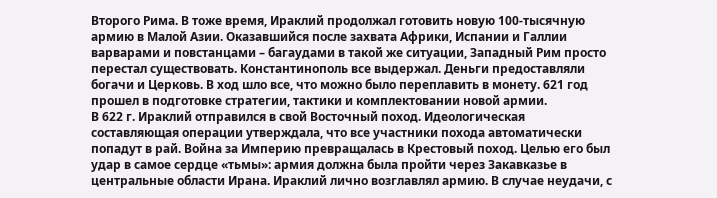Второго Рима. В тоже время, Ираклий продолжал готовить новую 100-тысячную армию в Малой Азии. Оказавшийся после захвата Африки, Испании и Галлии варварами и повстанцами – багаудами в такой же ситуации, Западный Рим просто перестал существовать. Константинополь все выдержал. Деньги предоставляли богачи и Церковь. В ход шло все, что можно было переплавить в монету. 621 год прошел в подготовке стратегии, тактики и комплектовании новой армии.
В 622 г. Ираклий отправился в свой Восточный поход. Идеологическая составляющая операции утверждала, что все участники похода автоматически попадут в рай. Война за Империю превращалась в Крестовый поход. Целью его был удар в самое сердце «тьмы»: армия должна была пройти через Закавказье в центральные области Ирана. Ираклий лично возглавлял армию. В случае неудачи, с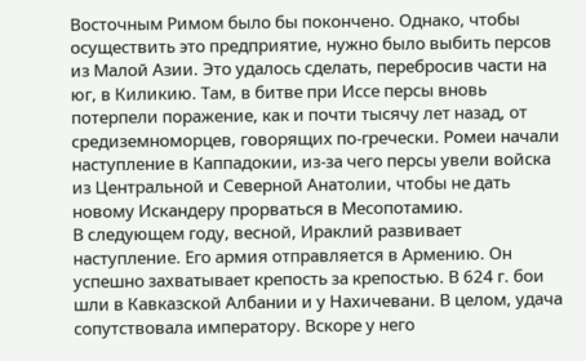Восточным Римом было бы покончено. Однако, чтобы осуществить это предприятие, нужно было выбить персов из Малой Азии. Это удалось сделать, перебросив части на юг, в Киликию. Там, в битве при Иссе персы вновь потерпели поражение, как и почти тысячу лет назад, от средиземноморцев, говорящих по-гречески. Ромеи начали наступление в Каппадокии, из-за чего персы увели войска из Центральной и Северной Анатолии, чтобы не дать новому Искандеру прорваться в Месопотамию.
В следующем году, весной, Ираклий развивает наступление. Его армия отправляется в Армению. Он успешно захватывает крепость за крепостью. В 624 г. бои шли в Кавказской Албании и у Нахичевани. В целом, удача сопутствовала императору. Вскоре у него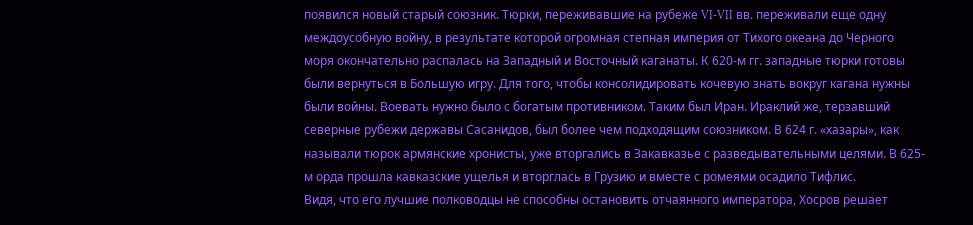появился новый старый союзник. Тюрки, переживавшие на рубеже VI-VII вв. переживали еще одну междоусобную войну, в результате которой огромная степная империя от Тихого океана до Черного моря окончательно распалась на Западный и Восточный каганаты. К 620-м гг. западные тюрки готовы были вернуться в Большую игру. Для того, чтобы консолидировать кочевую знать вокруг кагана нужны были войны. Воевать нужно было с богатым противником. Таким был Иран. Ираклий же, терзавший северные рубежи державы Сасанидов, был более чем подходящим союзником. В 624 г. «хазары», как называли тюрок армянские хронисты, уже вторгались в Закавказье с разведывательными целями. В 625-м орда прошла кавказские ущелья и вторглась в Грузию и вместе с ромеями осадило Тифлис.
Видя, что его лучшие полководцы не способны остановить отчаянного императора, Хосров решает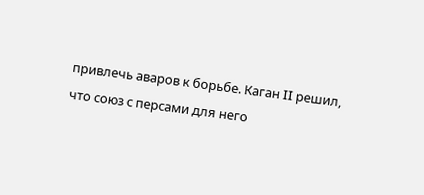привлечь аваров к борьбе. Каган II решил, что союз с персами для него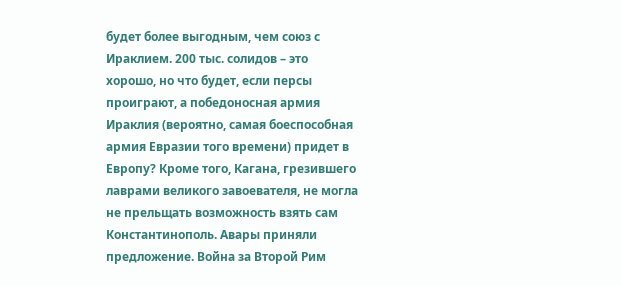будет более выгодным, чем союз с Ираклием. 200 тыс. солидов – это хорошо, но что будет, если персы проиграют, а победоносная армия Ираклия (вероятно, самая боеспособная армия Евразии того времени) придет в Европу? Кроме того, Кагана, грезившего лаврами великого завоевателя, не могла не прельщать возможность взять сам Константинополь. Авары приняли предложение. Война за Второй Рим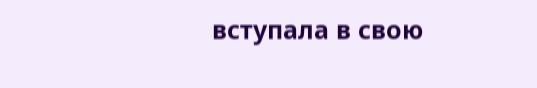вступала в свою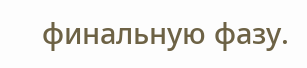финальную фазу.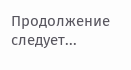Продолжение следует...